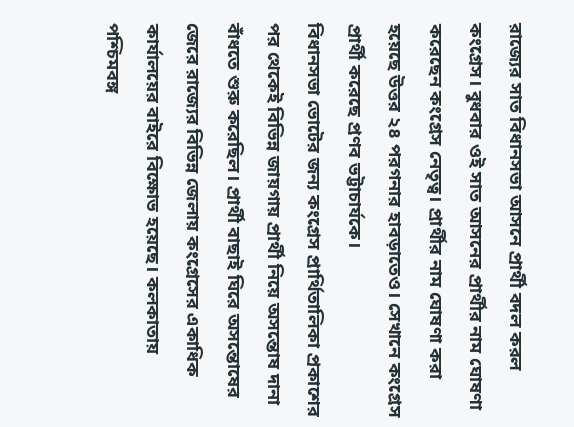রাজ্যের সাত বিধানসভা আসনে প্রার্থী বদল করল কংগ্রেস। বুধবার ওই সাত আসনের প্রার্থীর নাম ঘোষণা করেছেন কংগ্রেস নেতৃত্ব। প্রার্থীর নাম ঘোষণা করা হয়েছে উত্তর ২৪ পরগনার হাবড়াতেও। সেখানে কংগ্রেস প্রার্থী করেছে প্রণব ভট্টাচার্যকে।
বিধানসভা ভোটের জন্য কংগ্রেস প্রার্থিতালিকা প্রকাশের পর থেকেই বিভিন্ন জায়গায় প্রার্থী নিয়ে অসন্তোষ দানা বাঁধতে শুরু করেছিল। প্রার্থী বাছাই ঘিরে অসন্তোষের জেরে রাজ্যের বিভিন্ন জেলায় কংগ্রেসের একাধিক কার্যালয়ের বাইরে বিক্ষোভ হয়েছে। কলকাতায় পশ্চিমবঙ্গ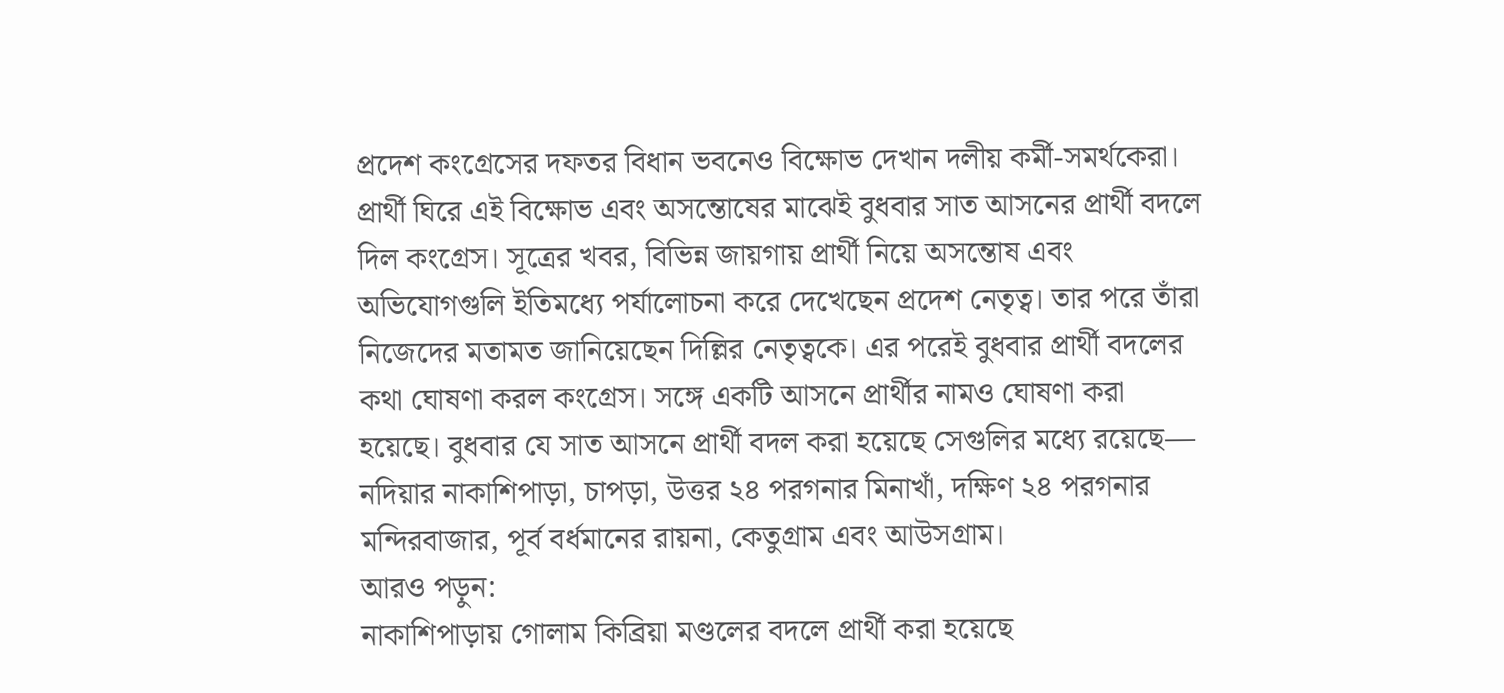প্রদেশ কংগ্রেসের দফতর বিধান ভবনেও বিক্ষোভ দেখান দলীয় কর্মী-সমর্থকেরা।
প্রার্থী ঘিরে এই বিক্ষোভ এবং অসন্তোষের মাঝেই বুধবার সাত আসনের প্রার্থী বদলে দিল কংগ্রেস। সূত্রের খবর, বিভিন্ন জায়গায় প্রার্থী নিয়ে অসন্তোষ এবং অভিযোগগুলি ইতিমধ্যে পর্যালোচনা করে দেখেছেন প্রদেশ নেতৃত্ব। তার পরে তাঁরা নিজেদের মতামত জানিয়েছেন দিল্লির নেতৃত্বকে। এর পরেই বুধবার প্রার্থী বদলের কথা ঘোষণা করল কংগ্রেস। সঙ্গে একটি আসনে প্রার্থীর নামও ঘোষণা করা হয়েছে। বুধবার যে সাত আসনে প্রার্থী বদল করা হয়েছে সেগুলির মধ্যে রয়েছে— নদিয়ার নাকাশিপাড়া, চাপড়া, উত্তর ২৪ পরগনার মিনাখাঁ, দক্ষিণ ২৪ পরগনার মন্দিরবাজার, পূর্ব বর্ধমানের রায়না, কেতুগ্রাম এবং আউসগ্রাম।
আরও পড়ুন:
নাকাশিপাড়ায় গোলাম কিব্রিয়া মণ্ডলের বদলে প্রার্থী করা হয়েছে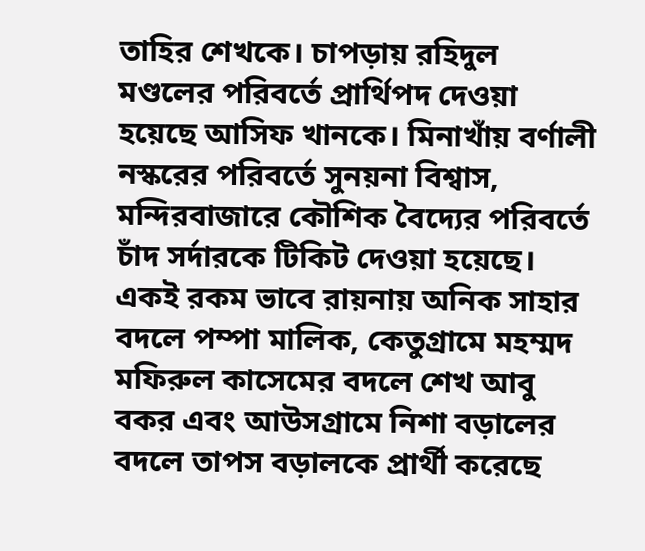তাহির শেখকে। চাপড়ায় রহিদুল মণ্ডলের পরিবর্তে প্রার্থিপদ দেওয়া হয়েছে আসিফ খানকে। মিনাখাঁয় বর্ণালী নস্করের পরিবর্তে সুনয়না বিশ্বাস, মন্দিরবাজারে কৌশিক বৈদ্যের পরিবর্তে চাঁদ সর্দারকে টিকিট দেওয়া হয়েছে। একই রকম ভাবে রায়নায় অনিক সাহার বদলে পম্পা মালিক, কেতুগ্রামে মহম্মদ মফিরুল কাসেমের বদলে শেখ আবু বকর এবং আউসগ্রামে নিশা বড়ালের বদলে তাপস বড়ালকে প্রার্থী করেছে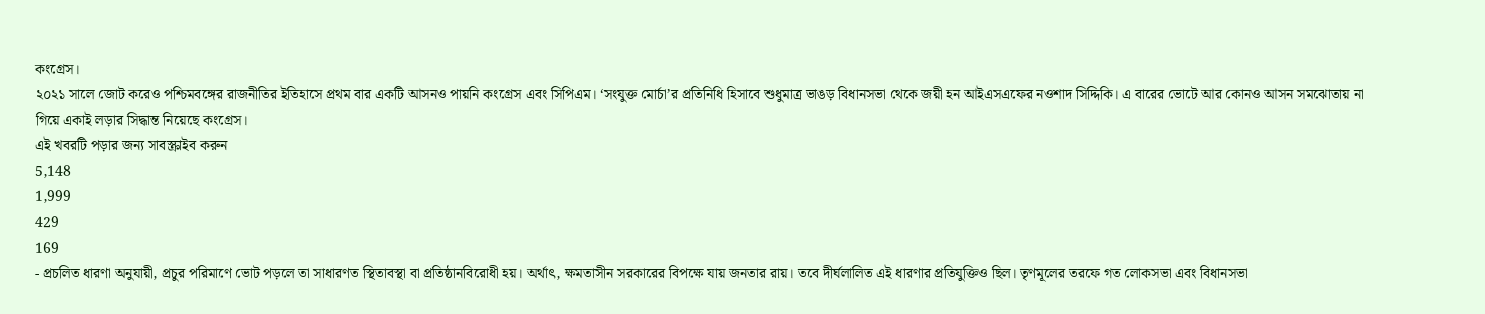কংগ্রেস।
২০২১ সালে জোট করেও পশ্চিমবঙ্গের রাজনীতির ইতিহাসে প্রথম বার একটি আসনও পায়নি কংগ্রেস এবং সিপিএম। ‘সংযুক্ত মোর্চা’র প্রতিনিধি হিসাবে শুধুমাত্র ভাঙড় বিধানসভা থেকে জয়ী হন আইএসএফের নওশাদ সিদ্দিকি। এ বারের ভোটে আর কোনও আসন সমঝোতায় না গিয়ে একাই লড়ার সিদ্ধান্ত নিয়েছে কংগ্রেস।
এই খবরটি পড়ার জন্য সাবস্ক্রাইব করুন
5,148
1,999
429
169
- প্রচলিত ধারণা অনুযায়ী, প্রচুর পরিমাণে ভোট পড়লে তা সাধারণত স্থিতাবস্থা বা প্রতিষ্ঠানবিরোধী হয়। অর্থাৎ, ক্ষমতাসীন সরকারের বিপক্ষে যায় জনতার রায়। তবে দীর্ঘলালিত এই ধারণার প্রতিযুক্তিও ছিল। তৃণমূলের তরফে গত লোকসভা এবং বিধানসভা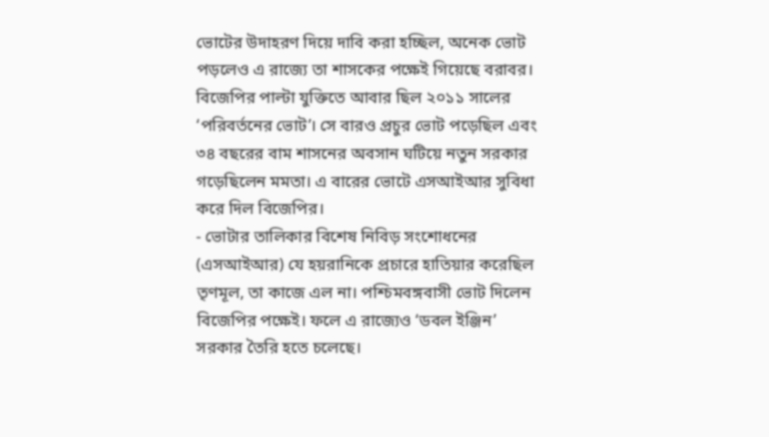ভোটের উদাহরণ দিয়ে দাবি করা হচ্ছিল, অনেক ভোট পড়লেও এ রাজ্যে তা শাসকের পক্ষেই গিয়েছে বরাবর। বিজেপির পাল্টা যুক্তিতে আবার ছিল ২০১১ সালের ‘পরিবর্তনের ভোট’। সে বারও প্রচুর ভোট পড়েছিল এবং ৩৪ বছরের বাম শাসনের অবসান ঘটিয়ে নতুন সরকার গড়েছিলেন মমতা। এ বারের ভোটে এসআইআর সুবিধা করে দিল বিজেপির।
- ভোটার তালিকার বিশেষ নিবিড় সংশোধনের (এসআইআর) যে হয়রানিকে প্রচারে হাতিয়ার করেছিল তৃণমূল, তা কাজে এল না। পশ্চিমবঙ্গবাসী ভোট দিলেন বিজেপির পক্ষেই। ফলে এ রাজ্যেও ‘ডবল ইঞ্জিন’ সরকার তৈরি হতে চলেছে।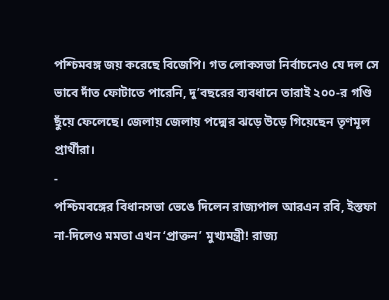পশ্চিমবঙ্গ জয় করেছে বিজেপি। গত লোকসভা নির্বাচনেও যে দল সে ভাবে দাঁত ফোটাতে পারেনি, দু’বছরের ব্যবধানে তারাই ২০০-র গণ্ডি ছুঁয়ে ফেলেছে। জেলায় জেলায় পদ্মের ঝড়ে উড়ে গিয়েছেন তৃণমূল প্রার্থীরা।
-
পশ্চিমবঙ্গের বিধানসভা ভেঙে দিলেন রাজ্যপাল আরএন রবি, ইস্তফা না-দিলেও মমতা এখন ‘প্রাক্তন’ মুখ্যমন্ত্রী! রাজ্য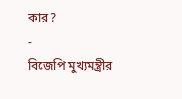কার?
-
বিজেপি মুখ্যমন্ত্রীর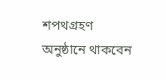শপথগ্রহণ অনুষ্ঠানে থাকবেন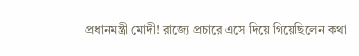প্রধানমন্ত্রী মোদী! রাজ্যে প্রচারে এসে দিয়ে গিয়েছিলেন কথা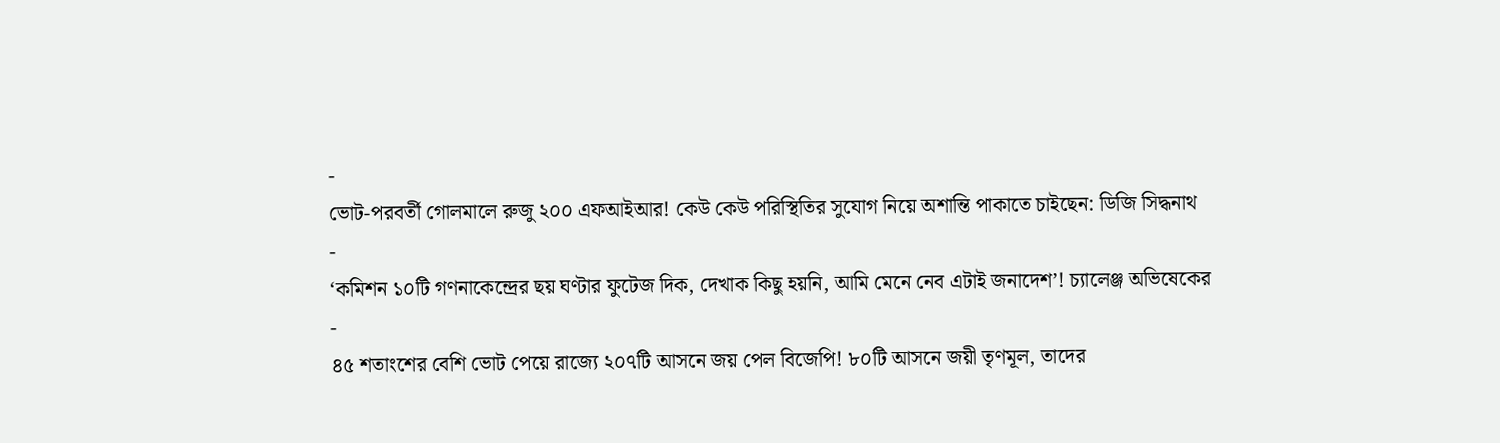-
ভোট-পরবর্তী গোলমালে রুজু ২০০ এফআইআর! কেউ কেউ পরিস্থিতির সুযোগ নিয়ে অশান্তি পাকাতে চাইছেন: ডিজি সিদ্ধনাথ
-
‘কমিশন ১০টি গণনাকেন্দ্রের ছয় ঘণ্টার ফুটেজ দিক, দেখাক কিছু হয়নি, আমি মেনে নেব এটাই জনাদেশ’! চ্যালেঞ্জ অভিষেকের
-
৪৫ শতাংশের বেশি ভোট পেয়ে রাজ্যে ২০৭টি আসনে জয় পেল বিজেপি! ৮০টি আসনে জয়ী তৃণমূল, তাদের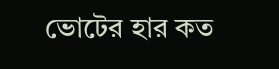ভোটের হার কত